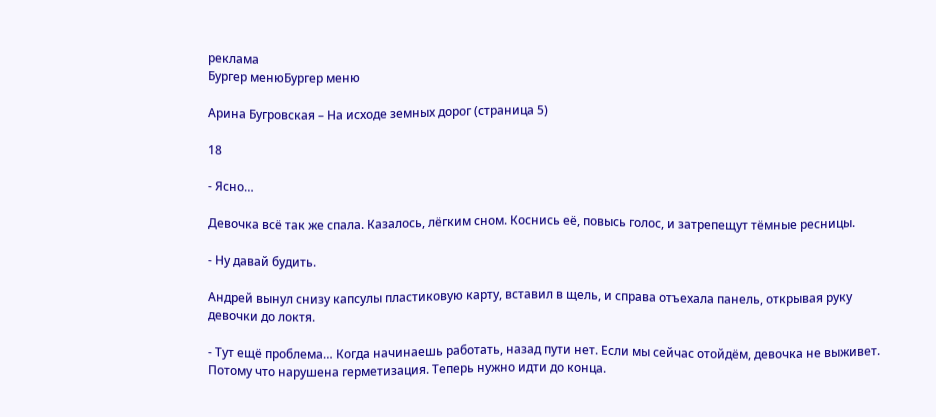реклама
Бургер менюБургер меню

Арина Бугровская – На исходе земных дорог (страница 5)

18

- Ясно…

Девочка всё так же спала. Казалось, лёгким сном. Коснись её, повысь голос, и затрепещут тёмные ресницы.

- Ну давай будить.

Андрей вынул снизу капсулы пластиковую карту, вставил в щель, и справа отъехала панель, открывая руку девочки до локтя.

- Тут ещё проблема… Когда начинаешь работать, назад пути нет. Если мы сейчас отойдём, девочка не выживет. Потому что нарушена герметизация. Теперь нужно идти до конца.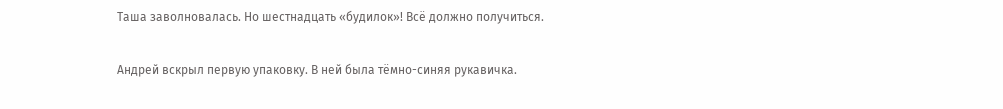Таша заволновалась. Но шестнадцать «будилок»! Всё должно получиться.

Андрей вскрыл первую упаковку. В ней была тёмно-синяя рукавичка.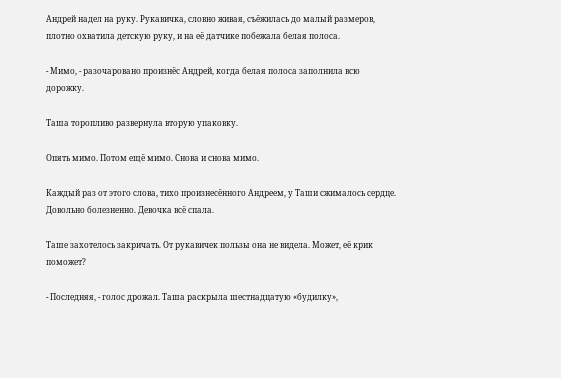Андрей надел на руку. Рукавичка, словно живая, съёжилась до малый размеров, плотно охватила детскую руку, и на её датчике побежала белая полоса.

- Мимо, - разочаровано произнёс Андрей, когда белая полоса заполнила всю дорожку.

Таша торопливо развернула вторую упаковку.

Опять мимо. Потом ещё мимо. Снова и снова мимо.

Каждый раз от этого слова, тихо произнесённого Андреем, у Таши сжималось сердце. Довольно болезненно. Девочка всё спала.

Таше захотелось закричать. От рукавичек пользы она не видела. Может, её крик поможет?

- Последняя, - голос дрожал. Таша раскрыла шестнадцатую «будилку»,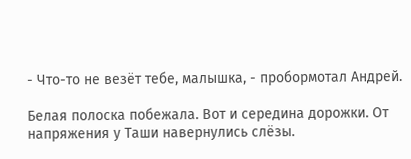- Что-то не везёт тебе, малышка, - пробормотал Андрей.

Белая полоска побежала. Вот и середина дорожки. От напряжения у Таши навернулись слёзы.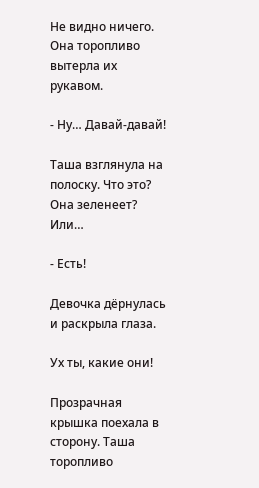Не видно ничего. Она торопливо вытерла их рукавом.

- Ну… Давай-давай!

Таша взглянула на полоску. Что это? Она зеленеет? Или…

- Есть!

Девочка дёрнулась и раскрыла глаза.

Ух ты, какие они!

Прозрачная крышка поехала в сторону. Таша торопливо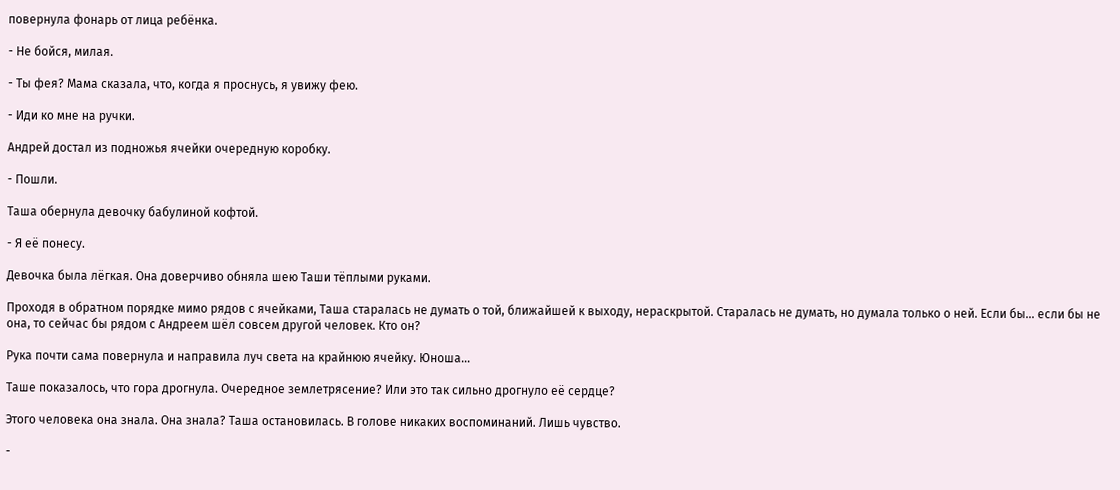повернула фонарь от лица ребёнка.

- Не бойся, милая.

- Ты фея? Мама сказала, что, когда я проснусь, я увижу фею.

- Иди ко мне на ручки.

Андрей достал из подножья ячейки очередную коробку.

- Пошли.

Таша обернула девочку бабулиной кофтой.

- Я её понесу.

Девочка была лёгкая. Она доверчиво обняла шею Таши тёплыми руками.

Проходя в обратном порядке мимо рядов с ячейками, Таша старалась не думать о той, ближайшей к выходу, нераскрытой. Старалась не думать, но думала только о ней. Если бы… если бы не она, то сейчас бы рядом с Андреем шёл совсем другой человек. Кто он?

Рука почти сама повернула и направила луч света на крайнюю ячейку. Юноша…

Таше показалось, что гора дрогнула. Очередное землетрясение? Или это так сильно дрогнуло её сердце?

Этого человека она знала. Она знала? Таша остановилась. В голове никаких воспоминаний. Лишь чувство.

-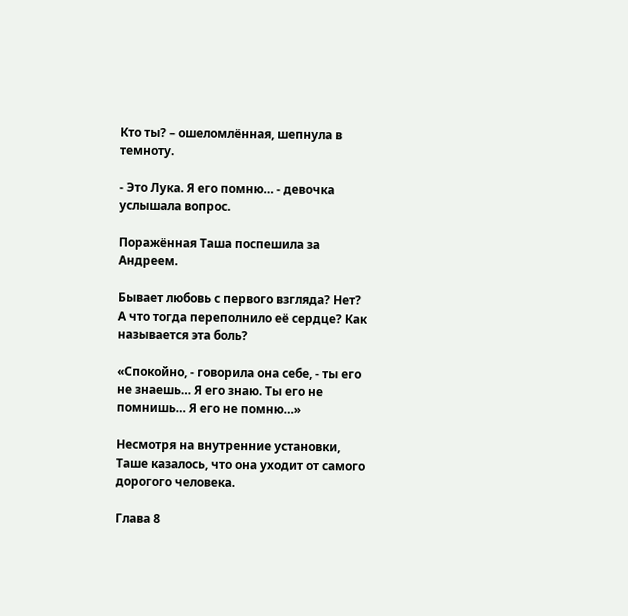Кто ты? – ошеломлённая, шепнула в темноту.

- Это Лука. Я его помню… - девочка услышала вопрос.

Поражённая Таша поспешила за Андреем.

Бывает любовь с первого взгляда? Нет? А что тогда переполнило её сердце? Как называется эта боль?

«Спокойно, - говорила она себе, - ты его не знаешь… Я его знаю. Ты его не помнишь… Я его не помню…»

Несмотря на внутренние установки, Таше казалось, что она уходит от самого дорогого человека.

Глава 8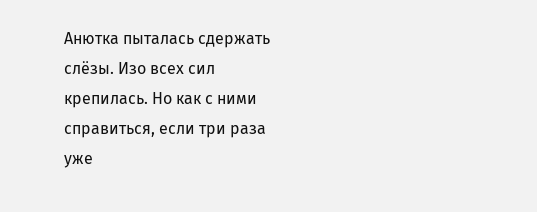Анютка пыталась сдержать слёзы. Изо всех сил крепилась. Но как с ними справиться, если три раза уже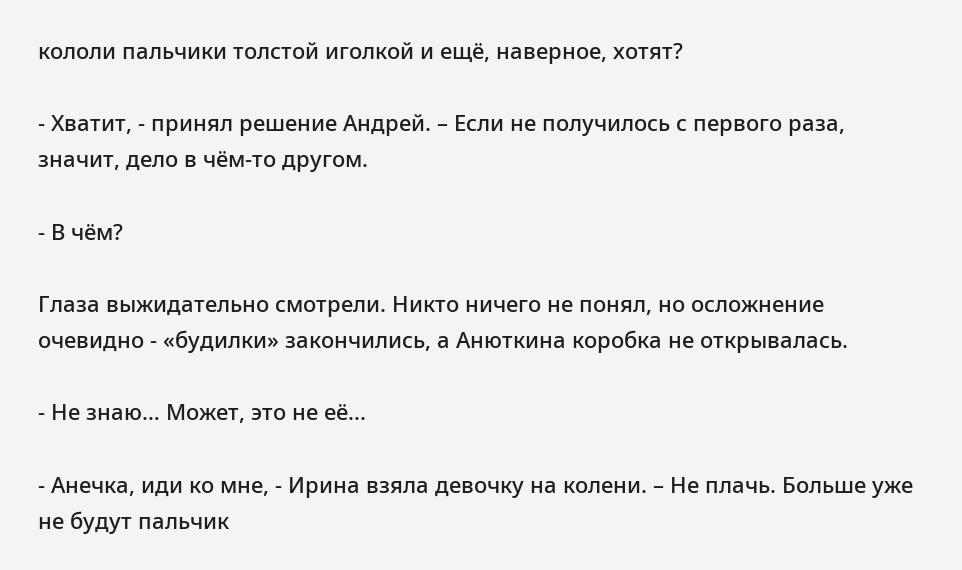кололи пальчики толстой иголкой и ещё, наверное, хотят?

- Хватит, - принял решение Андрей. – Если не получилось с первого раза, значит, дело в чём-то другом.

- В чём?

Глаза выжидательно смотрели. Никто ничего не понял, но осложнение очевидно - «будилки» закончились, а Анюткина коробка не открывалась.

- Не знаю… Может, это не её...

- Анечка, иди ко мне, - Ирина взяла девочку на колени. – Не плачь. Больше уже не будут пальчик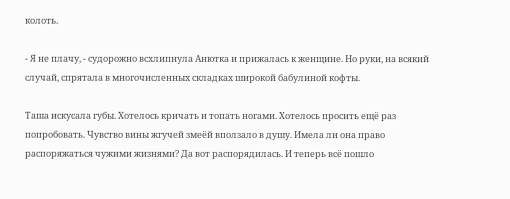колоть.

- Я не плачу, - судорожно всхлипнула Анютка и прижалась к женщине. Но руки, на всякий случай, спрятала в многочисленных складках широкой бабулиной кофты.

Таша искусала губы. Хотелось кричать и топать ногами. Хотелось просить ещё раз попробовать. Чувство вины жгучей змеёй вползало в душу. Имела ли она право распоряжаться чужими жизнями? Да вот распорядилась. И теперь всё пошло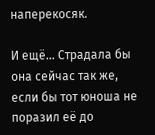наперекосяк.

И ещё… Страдала бы она сейчас так же, если бы тот юноша не поразил её до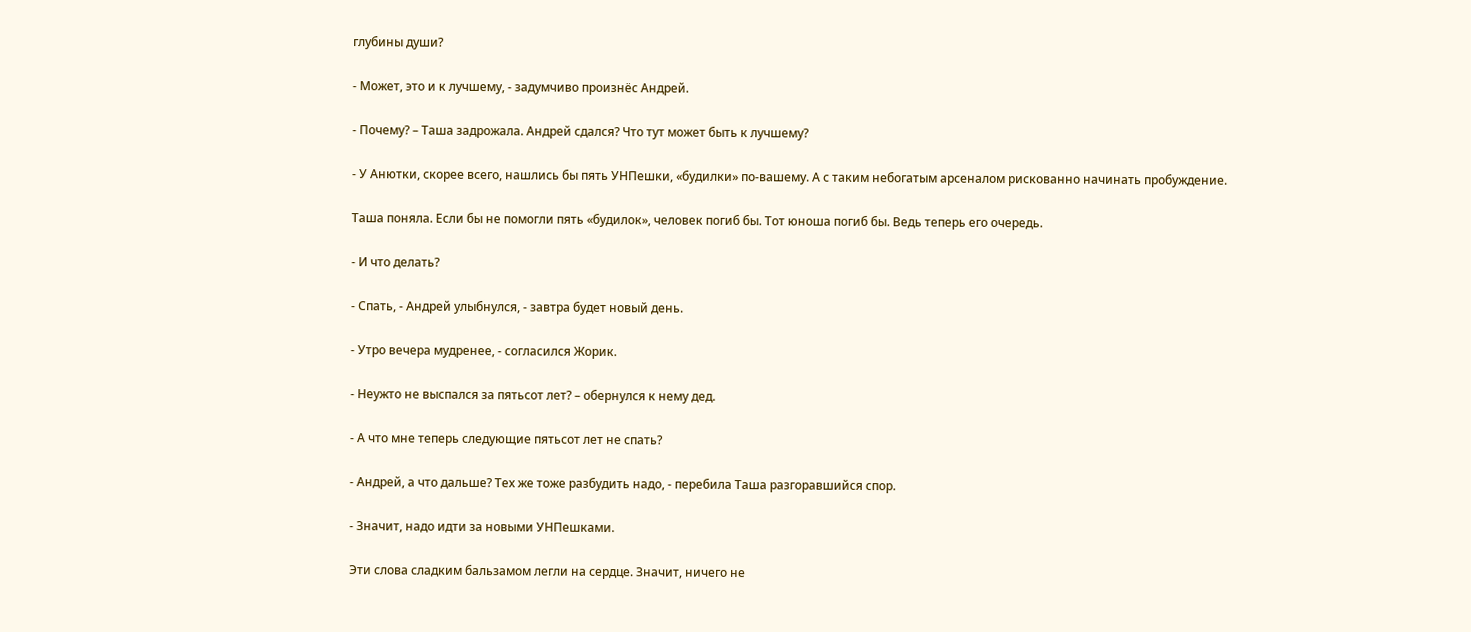глубины души?

- Может, это и к лучшему, - задумчиво произнёс Андрей.

- Почему? – Таша задрожала. Андрей сдался? Что тут может быть к лучшему?

- У Анютки, скорее всего, нашлись бы пять УНПешки, «будилки» по-вашему. А с таким небогатым арсеналом рискованно начинать пробуждение.

Таша поняла. Если бы не помогли пять «будилок», человек погиб бы. Тот юноша погиб бы. Ведь теперь его очередь.

- И что делать?

- Спать, - Андрей улыбнулся, - завтра будет новый день.

- Утро вечера мудренее, - согласился Жорик.

- Неужто не выспался за пятьсот лет? – обернулся к нему дед.

- А что мне теперь следующие пятьсот лет не спать?

- Андрей, а что дальше? Тех же тоже разбудить надо, - перебила Таша разгоравшийся спор.

- Значит, надо идти за новыми УНПешками.

Эти слова сладким бальзамом легли на сердце. Значит, ничего не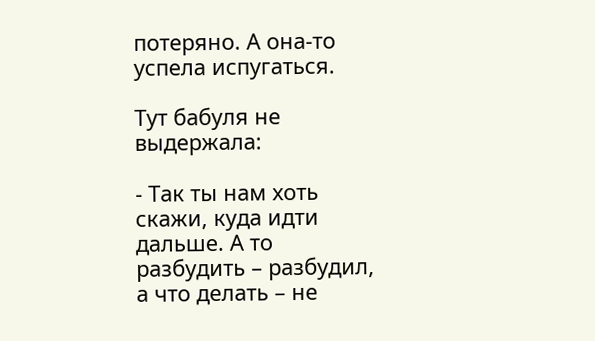потеряно. А она-то успела испугаться.

Тут бабуля не выдержала:

- Так ты нам хоть скажи, куда идти дальше. А то разбудить – разбудил, а что делать – не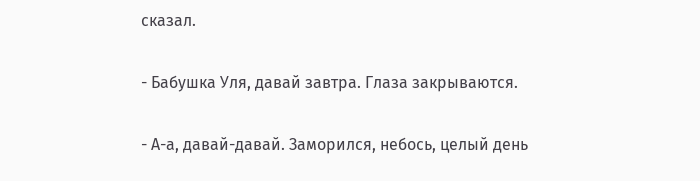сказал.

- Бабушка Уля, давай завтра. Глаза закрываются.

- А-а, давай-давай. Заморился, небось, целый день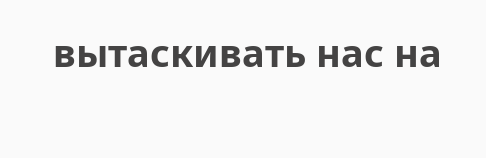вытаскивать нас на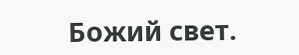Божий свет.